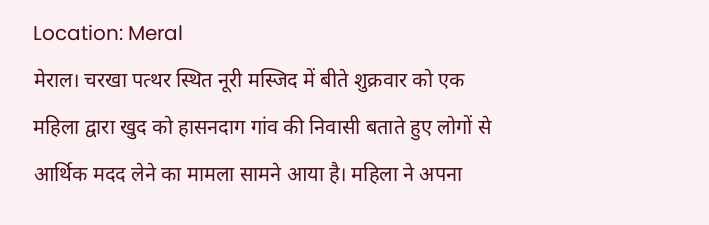Location: Meral
मेराल। चरखा पत्थर स्थित नूरी मस्जिद में बीते शुक्रवार को एक महिला द्वारा खुद को हासनदाग गांव की निवासी बताते हुए लोगों से आर्थिक मदद लेने का मामला सामने आया है। महिला ने अपना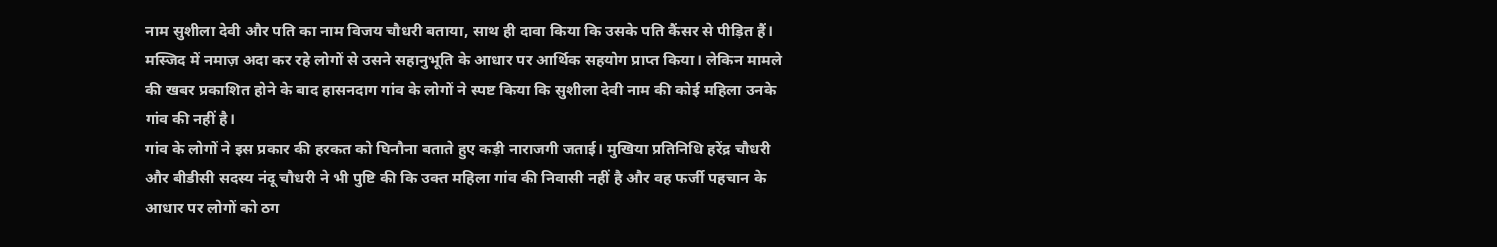नाम सुशीला देवी और पति का नाम विजय चौधरी बताया, साथ ही दावा किया कि उसके पति कैंसर से पीड़ित हैं।
मस्जिद में नमाज़ अदा कर रहे लोगों से उसने सहानुभूति के आधार पर आर्थिक सहयोग प्राप्त किया। लेकिन मामले की खबर प्रकाशित होने के बाद हासनदाग गांव के लोगों ने स्पष्ट किया कि सुशीला देवी नाम की कोई महिला उनके गांव की नहीं है।
गांव के लोगों ने इस प्रकार की हरकत को घिनौना बताते हुए कड़ी नाराजगी जताई। मुखिया प्रतिनिधि हरेंद्र चौधरी और बीडीसी सदस्य नंदू चौधरी ने भी पुष्टि की कि उक्त महिला गांव की निवासी नहीं है और वह फर्जी पहचान के आधार पर लोगों को ठग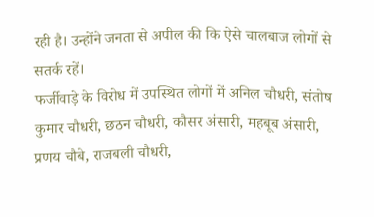रही है। उन्होंने जनता से अपील की कि ऐसे चालबाज लोगों से सतर्क रहें।
फर्जीवाड़े के विरोध में उपस्थित लोगों में अनिल चौधरी, संतोष कुमार चौधरी, छठन चौधरी, कौसर अंसारी, महबूब अंसारी, प्रणय चौबे, राजबली चौधरी,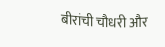बीरांची चौधरी और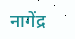नागेंद्र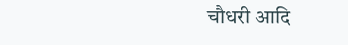चौधरी आदि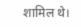शामिल थे।